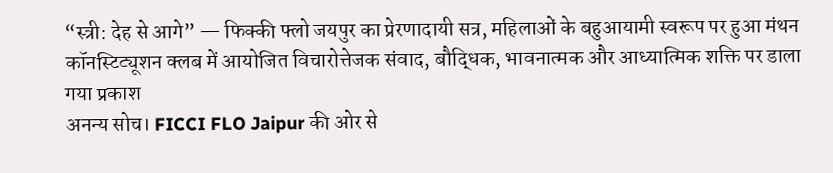“स्त्री: देह से आगे” — फिक्की फ्लो जयपुर का प्रेरणादायी सत्र, महिलाओं के बहुआयामी स्वरूप पर हुआ मंथन
कॉनस्टिट्यूशन क्लब में आयोजित विचारोत्तेजक संवाद, बौद्धिक, भावनात्मक और आध्यात्मिक शक्ति पर डाला गया प्रकाश
अनन्य सोच। FICCI FLO Jaipur की ओर से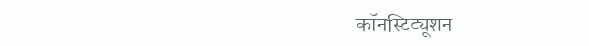कॉनस्टिट्यूशन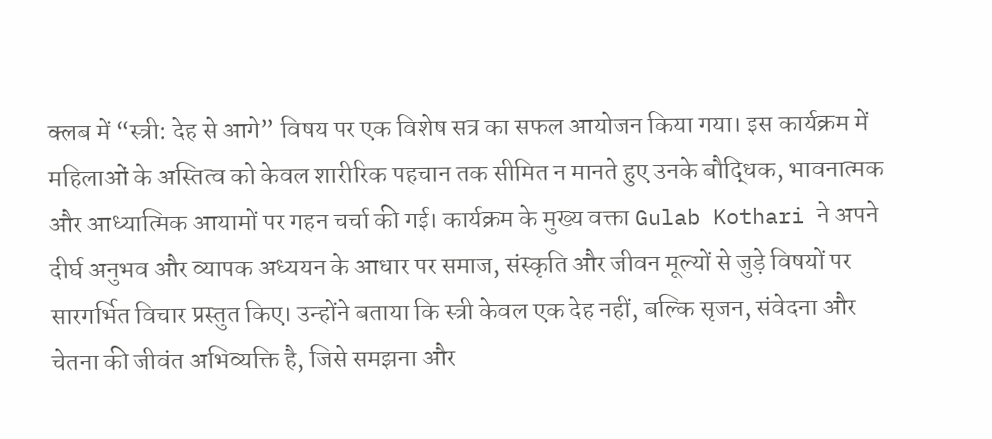क्लब में “स्त्री: देह से आगे” विषय पर एक विशेष सत्र का सफल आयोजन किया गया। इस कार्यक्रम में महिलाओं के अस्तित्व को केवल शारीरिक पहचान तक सीमित न मानते हुए उनके बौद्धिक, भावनात्मक और आध्यात्मिक आयामों पर गहन चर्चा की गई। कार्यक्रम के मुख्य वक्ता Gulab Kothari ने अपने दीर्घ अनुभव और व्यापक अध्ययन के आधार पर समाज, संस्कृति और जीवन मूल्यों से जुड़े विषयों पर सारगर्भित विचार प्रस्तुत किए। उन्होंने बताया कि स्त्री केवल एक देह नहीं, बल्कि सृजन, संवेदना और चेतना की जीवंत अभिव्यक्ति है, जिसे समझना और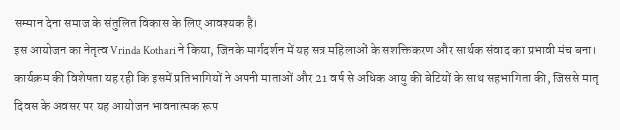सम्मान देना समाज के संतुलित विकास के लिए आवश्यक है।
इस आयोजन का नेतृत्व Vrinda Kothari ने किया, जिनके मार्गदर्शन में यह सत्र महिलाओं के सशक्तिकरण और सार्थक संवाद का प्रभावी मंच बना। कार्यक्रम की विशेषता यह रही कि इसमें प्रतिभागियों ने अपनी माताओं और 21 वर्ष से अधिक आयु की बेटियों के साथ सहभागिता की, जिससे मातृ दिवस के अवसर पर यह आयोजन भावनात्मक रूप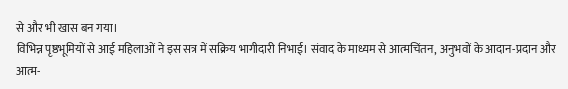से और भी खास बन गया।
विभिन्न पृष्ठभूमियों से आई महिलाओं ने इस सत्र में सक्रिय भागीदारी निभाई। संवाद के माध्यम से आत्मचिंतन, अनुभवों के आदान-प्रदान और आत्म-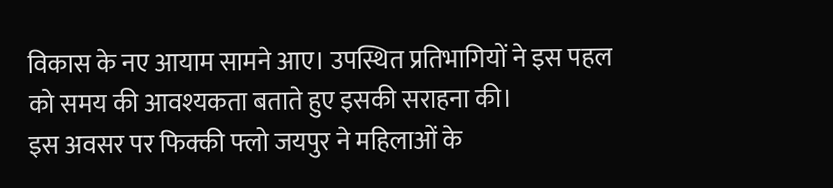विकास के नए आयाम सामने आए। उपस्थित प्रतिभागियों ने इस पहल को समय की आवश्यकता बताते हुए इसकी सराहना की।
इस अवसर पर फिक्की फ्लो जयपुर ने महिलाओं के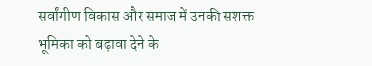सर्वांगीण विकास और समाज में उनकी सशक्त भूमिका को बढ़ावा देने के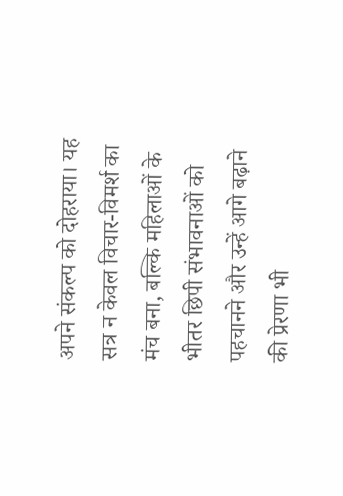अपने संकल्प को दोहराया। यह सत्र न केवल विचार-विमर्श का मंच बना, बल्कि महिलाओं के भीतर छिपी संभावनाओं को पहचानने और उन्हें आगे बढ़ाने की प्रेरणा भी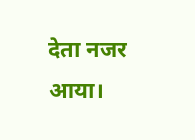देता नजर आया।